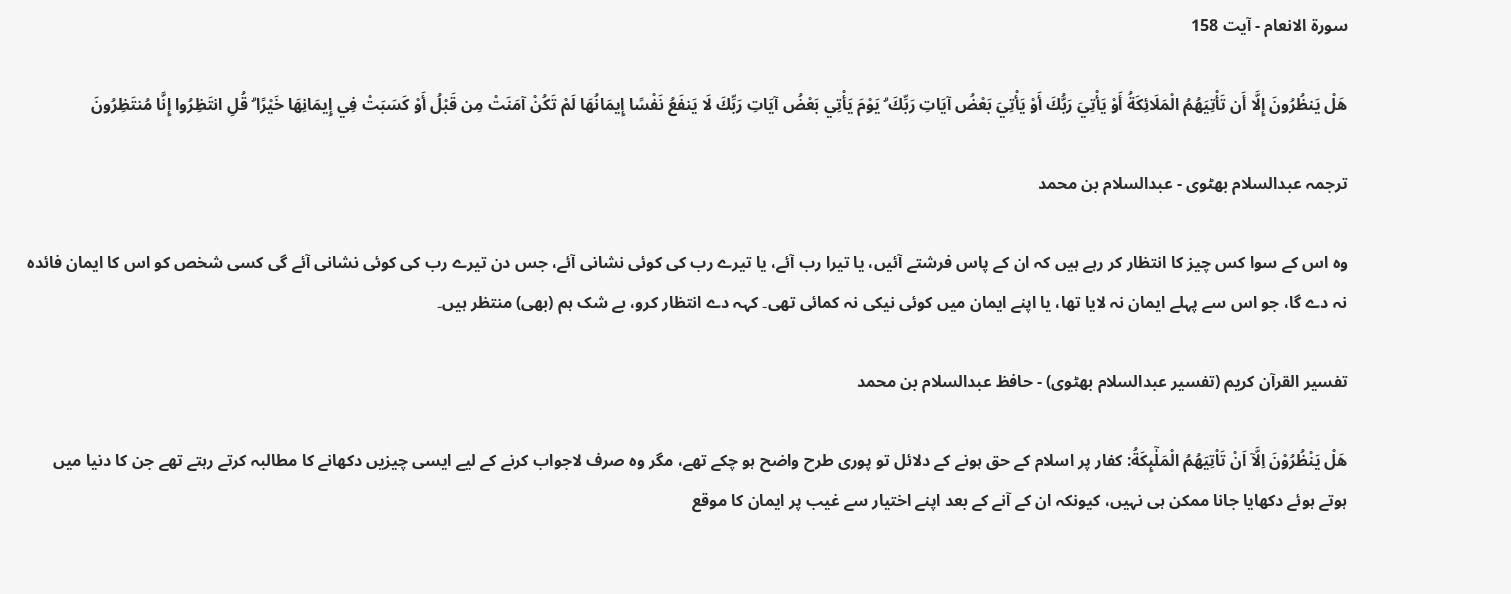سورة الانعام - آیت 158

هَلْ يَنظُرُونَ إِلَّا أَن تَأْتِيَهُمُ الْمَلَائِكَةُ أَوْ يَأْتِيَ رَبُّكَ أَوْ يَأْتِيَ بَعْضُ آيَاتِ رَبِّكَ ۗ يَوْمَ يَأْتِي بَعْضُ آيَاتِ رَبِّكَ لَا يَنفَعُ نَفْسًا إِيمَانُهَا لَمْ تَكُنْ آمَنَتْ مِن قَبْلُ أَوْ كَسَبَتْ فِي إِيمَانِهَا خَيْرًا ۗ قُلِ انتَظِرُوا إِنَّا مُنتَظِرُونَ

ترجمہ عبدالسلام بھٹوی - عبدالسلام بن محمد

وہ اس کے سوا کس چیز کا انتظار کر رہے ہیں کہ ان کے پاس فرشتے آئیں، یا تیرا رب آئے، یا تیرے رب کی کوئی نشانی آئے، جس دن تیرے رب کی کوئی نشانی آئے گی کسی شخص کو اس کا ایمان فائدہ نہ دے گا، جو اس سے پہلے ایمان نہ لایا تھا، یا اپنے ایمان میں کوئی نیکی نہ کمائی تھی۔ کہہ دے انتظار کرو، بے شک ہم (بھی) منتظر ہیں۔

تفسیر القرآن کریم (تفسیر عبدالسلام بھٹوی) - حافظ عبدالسلام بن محمد

هَلْ يَنْظُرُوْنَ اِلَّاۤ اَنْ تَاْتِيَهُمُ الْمَلٰٓىِٕكَةُ: کفار پر اسلام کے حق ہونے کے دلائل تو پوری طرح واضح ہو چکے تھے، مگر وہ صرف لاجواب کرنے کے لیے ایسی چیزیں دکھانے کا مطالبہ کرتے رہتے تھے جن کا دنیا میں ہوتے ہوئے دکھایا جانا ممکن ہی نہیں، کیونکہ ان کے آنے کے بعد اپنے اختیار سے غیب پر ایمان کا موقع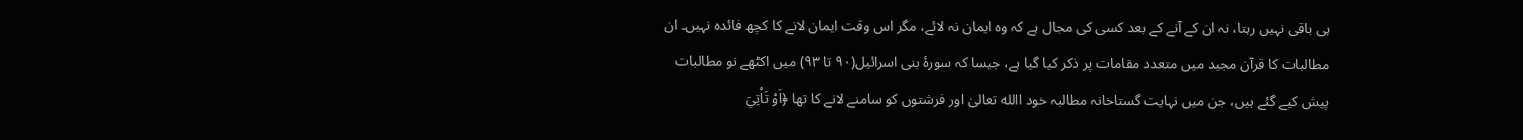ہی باقی نہیں رہتا، نہ ان کے آنے کے بعد کسی کی مجال ہے کہ وہ ایمان نہ لائے، مگر اس وقت ایمان لانے کا کچھ فائدہ نہیں۔ ان مطالبات کا قرآن مجید میں متعدد مقامات پر ذکر کیا گیا ہے، جیسا کہ سورۂ بنی اسرائیل(۹۰ تا ۹۳) میں اکٹھے نو مطالبات پیش کیے گئے ہیں، جن میں نہایت گستاخانہ مطالبہ خود االله تعالیٰ اور فرشتوں کو سامنے لانے کا تھا ﴿اَوْ تَاْتِيَ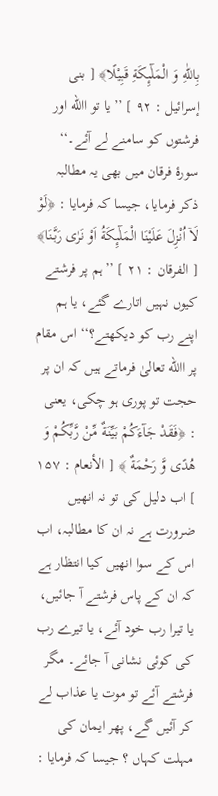بِاللّٰهِ وَ الْمَلٰٓىِٕكَةِ قَبِيْلًا﴾ [ بنی إسرائیل : ۹۲ ] ’’یا تو االله اور فرشتوں کو سامنے لے آئے۔‘‘ سورۂ فرقان میں بھی یہ مطالبہ ذکر فرمایا، جیسا کہ فرمایا : ﴿لَوْ لَاۤ اُنْزِلَ عَلَيْنَا الْمَلٰٓىِٕكَةُ اَوْ نَرٰى رَبَّنَا﴾ [ الفرقان : ۲۱ ] ’’ہم پر فرشتے کیوں نہیں اتارے گئے، یا ہم اپنے رب کو دیکھتے؟‘‘ اس مقام پر االله تعالیٰ فرماتے ہیں کہ ان پر حجت تو پوری ہو چکی، یعنی : ﴿فَقَدْ جَآءَكُمْ بَيِّنَةٌ مِّنْ رَّبِّكُمْ وَ هُدًى وَّ رَحْمَةٌ ﴾ [ الأنعام : ۱۵۷ ] اب دلیل کی تو نہ انھیں ضرورت ہے نہ ان کا مطالبہ، اب اس کے سوا انھیں کیا انتظار ہے کہ ان کے پاس فرشتے آ جائیں، یا تیرا رب خود آئے، یا تیرے رب کی کوئی نشانی آ جائے۔ مگر فرشتے آئے تو موت یا عذاب لے کر آئیں گے، پھر ایمان کی مہلت کہاں ؟ جیسا کہ فرمایا :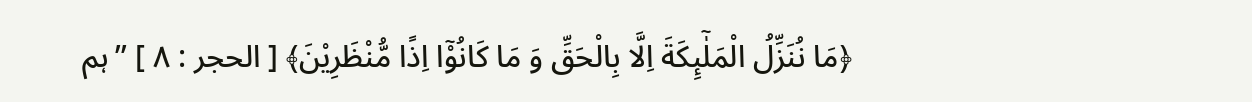﴿مَا نُنَزِّلُ الْمَلٰٓىِٕكَةَ اِلَّا بِالْحَقِّ وَ مَا كَانُوْۤا اِذًا مُّنْظَرِيْنَ﴾ [ الحجر : ۸ ] ’’ہم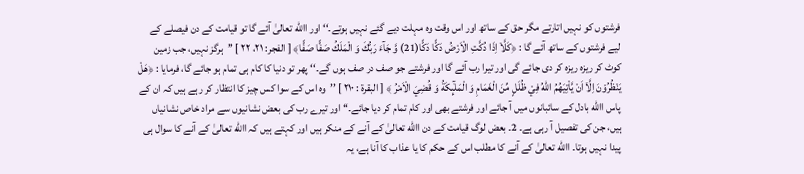فرشتوں کو نہیں اتارتے مگر حق کے ساتھ اور اس وقت وہ مہلت دیے گئے نہیں ہوتے۔‘‘ اور االله تعالیٰ آئے گا تو قیامت کے دن فیصلے کے لیے فرشتوں کے ساتھ آئے گا : ﴿كَلَّاۤ اِذَا دُكَّتِ الْاَرْضُ دَكًّا دَكًّا(21) وَّ جَآءَ رَبُّكَ وَ الْمَلَكُ صَفًّا صَفًّا﴾ [ الفجر: ۲۱، ۲۲ ] ’’ہرگز نہیں، جب زمین کوٹ کر ریزہ ریزہ کر دی جائے گی اور تیرا رب آئے گا اور فرشتے جو صف در صف ہوں گے۔‘‘ پھر تو دنیا کا کام ہی تمام ہو جائے گا، فرمایا : ﴿هَلْ يَنْظُرُوْنَ اِلَّاۤ اَنْ يَّاْتِيَهُمُ اللّٰهُ فِيْ ظُلَلٍ مِّنَ الْغَمَامِ وَ الْمَلٰٓىِٕكَةُ وَ قُضِيَ الْاَمْرُ ﴾ [ البقرۃ : ۲۱۰ ] ’’وہ اس کے سوا کس چیز کا انتظار کر رہے ہیں کہ ان کے پاس االله بادل کے سائبانوں میں آ جائے اور فرشتے بھی اور کام تمام کر دیا جائے۔‘‘ اور تیرے رب کی بعض نشانیوں سے مراد خاص نشانیاں ہیں، جن کی تفصیل آ رہی ہے۔ 2۔ بعض لوگ قیامت کے دن االله تعالیٰ کے آنے کے منکر ہیں اور کہتے ہیں کہ االله تعالیٰ کے آنے کا سوال ہی پیدا نہیں ہوتا۔ االله تعالیٰ کے آنے کا مطلب اس کے حکم کا یا عذاب کا آنا ہے، یہ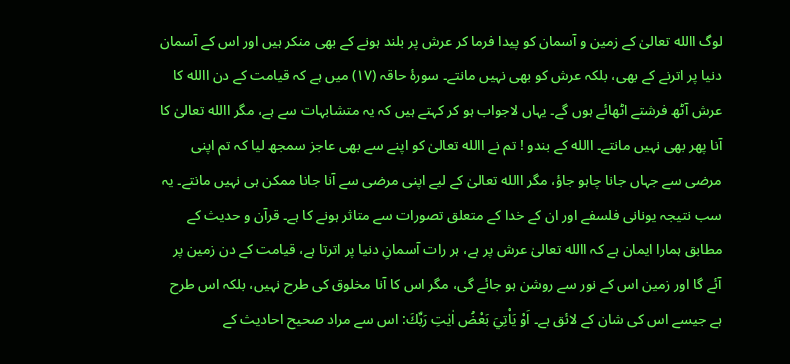لوگ االله تعالیٰ کے زمین و آسمان کو پیدا فرما کر عرش پر بلند ہونے کے بھی منکر ہیں اور اس کے آسمان دنیا پر اترنے کے بھی، بلکہ عرش کو بھی نہیں مانتے۔ سورۂ حاقہ (۱۷) میں ہے کہ قیامت کے دن االله کا عرش آٹھ فرشتے اٹھائے ہوں گے۔ یہاں لاجواب ہو کر کہتے ہیں کہ یہ متشابہات سے ہے، مگر االله تعالیٰ کا آنا پھر بھی نہیں مانتے۔ االله کے بندو ! تم نے االله تعالیٰ کو اپنے سے بھی عاجز سمجھ لیا کہ تم اپنی مرضی سے جہاں جانا چاہو جاؤ، مگر االله تعالیٰ کے لیے اپنی مرضی سے آنا جانا ممکن ہی نہیں مانتے۔ یہ سب نتیجہ یونانی فلسفے اور ان کے خدا کے متعلق تصورات سے متاثر ہونے کا ہے۔ قرآن و حدیث کے مطابق ہمارا ایمان ہے کہ االله تعالیٰ عرش پر ہے، ہر رات آسمانِ دنیا پر اترتا ہے، قیامت کے دن زمین پر آئے گا اور زمین اس کے نور سے روشن ہو جائے گی، مگر اس کا آنا مخلوق کی طرح نہیں، بلکہ اس طرح ہے جیسے اس کی شان کے لائق ہے۔ اَوْ يَاْتِيَ بَعْضُ اٰيٰتِ رَبِّكَ: اس سے مراد صحیح احادیث کے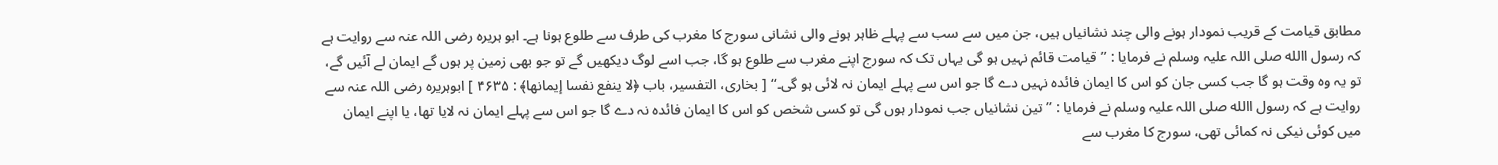مطابق قیامت کے قریب نمودار ہونے والی چند نشانیاں ہیں، جن میں سے سب سے پہلے ظاہر ہونے والی نشانی سورج کا مغرب کی طرف سے طلوع ہونا ہے۔ ابو ہریرہ رضی اللہ عنہ سے روایت ہے کہ رسول االله صلی اللہ علیہ وسلم نے فرمایا : ’’قیامت قائم نہیں ہو گی یہاں تک کہ سورج اپنے مغرب سے طلوع ہو گا، جب اسے لوگ دیکھیں گے تو جو بھی زمین پر ہوں گے ایمان لے آئیں گے، تو یہ وہ وقت ہو گا جب کسی جان کو اس کا ایمان فائدہ نہیں دے گا جو اس سے پہلے ایمان نہ لائی ہو گی۔‘‘ [ بخاری، التفسیر، باب ﴿لا ينفع نفسا إيمانها﴾ : ۴۶۳۵ ] ابوہریرہ رضی اللہ عنہ سے روایت ہے کہ رسول االله صلی اللہ علیہ وسلم نے فرمایا : ’’ تین نشانیاں جب نمودار ہوں گی تو کسی شخص کو اس کا ایمان فائدہ نہ دے گا جو اس سے پہلے ایمان نہ لایا تھا، یا اپنے ایمان میں کوئی نیکی نہ کمائی تھی، سورج کا مغرب سے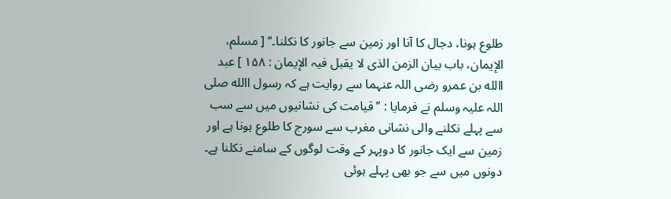طلوع ہونا، دجال کا آنا اور زمین سے جانور کا نکلنا۔‘‘ [ مسلم، الإیمان، باب بیان الزمن الذی لا یقبل فیہ الإیمان : ۱۵۸ ] عبد االله بن عمرو رضی اللہ عنہما سے روایت ہے کہ رسول االله صلی اللہ علیہ وسلم نے فرمایا : ’’قیامت کی نشانیوں میں سے سب سے پہلے نکلنے والی نشانی مغرب سے سورج کا طلوع ہونا ہے اور زمین سے ایک جانور کا دوپہر کے وقت لوگوں کے سامنے نکلنا ہے۔ دونوں میں سے جو بھی پہلے ہوئی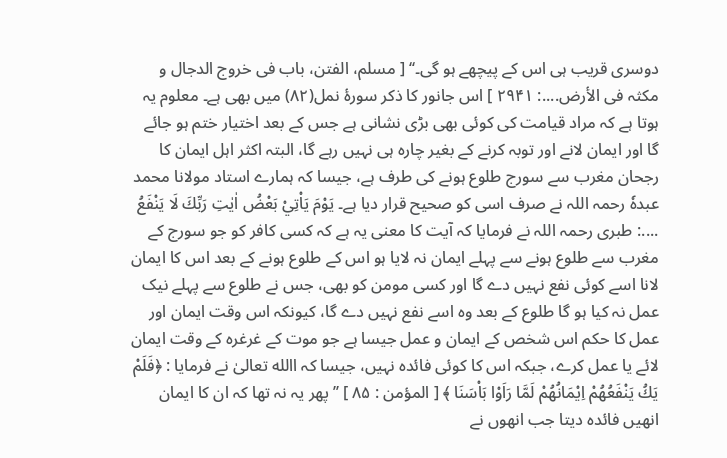دوسری قریب ہی اس کے پیچھے ہو گی۔‘‘ [ مسلم، الفتن، باب فی خروج الدجال و مکثہ فی الأرض....: ۲۹۴۱ ] اس جانور کا ذکر سورۂ نمل(۸۲) میں بھی ہے۔ معلوم یہ ہوتا ہے کہ مراد قیامت کی کوئی بھی بڑی نشانی ہے جس کے بعد اختیار ختم ہو جائے گا اور ایمان لانے اور توبہ کرنے کے بغیر چارہ ہی نہیں رہے گا، البتہ اکثر اہل ایمان کا رجحان مغرب سے سورج طلوع ہونے کی طرف ہے، جیسا کہ ہمارے استاد مولانا محمد عبدہٗ رحمہ اللہ نے صرف اسی کو صحیح قرار دیا ہے۔ يَوْمَ يَاْتِيْ بَعْضُ اٰيٰتِ رَبِّكَ لَا يَنْفَعُ ....: طبری رحمہ اللہ نے فرمایا کہ آیت کا معنی یہ ہے کہ کسی کافر کو جو سورج کے مغرب سے طلوع ہونے سے پہلے ایمان نہ لایا ہو اس کے طلوع ہونے کے بعد اس کا ایمان لانا اسے کوئی نفع نہیں دے گا اور کسی مومن کو بھی، جس نے طلوع سے پہلے نیک عمل نہ کیا ہو گا طلوع کے بعد وہ اسے نفع نہیں دے گا، کیونکہ اس وقت ایمان اور عمل کا حکم اس شخص کے ایمان و عمل جیسا ہے جو موت کے غرغرہ کے وقت ایمان لائے یا عمل کرے، جبکہ اس کا کوئی فائدہ نہیں، جیسا کہ االله تعالیٰ نے فرمایا : ﴿فَلَمْ يَكُ يَنْفَعُهُمْ اِيْمَانُهُمْ لَمَّا رَاَوْا بَاْسَنَا ﴾ [ المؤمن : ۸۵ ] ’’ پھر یہ نہ تھا کہ ان کا ایمان انھیں فائدہ دیتا جب انھوں نے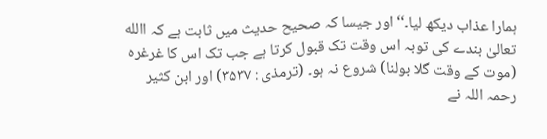ہمارا عذاب دیکھ لیا۔‘‘ اور جیسا کہ صحیح حدیث میں ثابت ہے کہ االله تعالیٰ بندے کی توبہ اس وقت تک قبول کرتا ہے جب تک اس کا غرغرہ (موت کے وقت گلا بولنا) شروع نہ ہو۔ (ترمذی : ۳۵۳۷) اور ابن کثیر رحمہ اللہ نے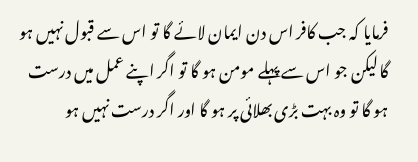فرمایا کہ جب کافر اس دن ایمان لائے گا تو اس سے قبول نہیں ہو گا لیکن جو اس سے پہلے مومن ہو گا تو اگر اپنے عمل میں درست ہو گا تو وہ بہت بڑی بھلائی پر ہو گا اور اگر درست نہیں ہو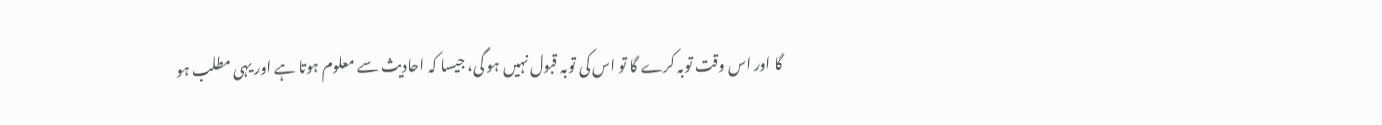گا اور اس وقت توبہ کرے گا تو اس کی توبہ قبول نہیں ہو گی، جیسا کہ احادیث سے معلوم ہوتا ہے اور یہی مطلب ہو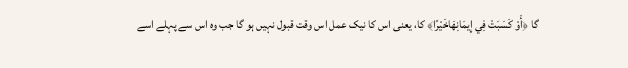گا ﴿أَوْ كَسَبَتْ فِي إِيمَانِهَاخَيْرًا﴾ کا، یعنی اس کا نیک عمل اس وقت قبول نہیں ہو گا جب وہ اس سے پہلے اسے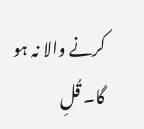کرنے والا نہ ہو گا۔ قُلِ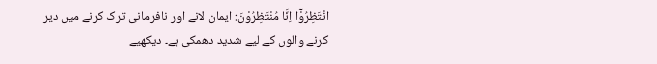انْتَظِرُوْۤا اِنَّا مُنْتَظِرُوْنَ: ایمان لانے اور نافرمانی ترک کرنے میں دیر کرنے والوں کے لیے شدید دھمکی ہے۔ دیکھیے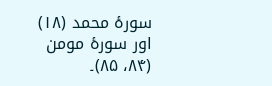سورۂ محمد (۱۸) اور سورۂ مومن (۸۴، ۸۵)۔